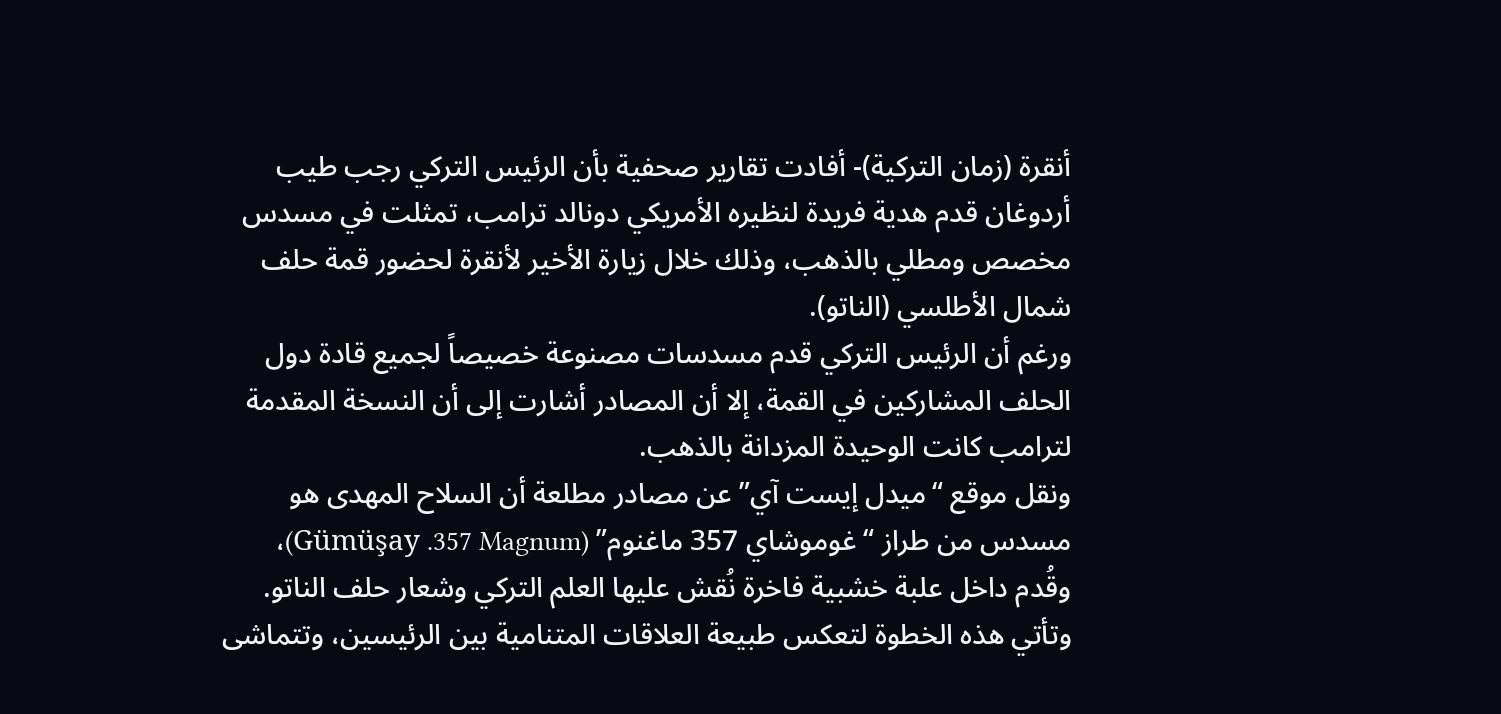أنقرة (زمان التركية)- أفادت تقارير صحفية بأن الرئيس التركي رجب طيب أردوغان قدم هدية فريدة لنظيره الأمريكي دونالد ترامب، تمثلت في مسدس مخصص ومطلي بالذهب، وذلك خلال زيارة الأخير لأنقرة لحضور قمة حلف شمال الأطلسي (الناتو).
ورغم أن الرئيس التركي قدم مسدسات مصنوعة خصيصاً لجميع قادة دول الحلف المشاركين في القمة، إلا أن المصادر أشارت إلى أن النسخة المقدمة لترامب كانت الوحيدة المزدانة بالذهب.
ونقل موقع “ميدل إيست آي” عن مصادر مطلعة أن السلاح المهدى هو مسدس من طراز “غوموشاي 357 ماغنوم” (Gümüşay .357 Magnum)، وقُدم داخل علبة خشبية فاخرة نُقش عليها العلم التركي وشعار حلف الناتو.
وتأتي هذه الخطوة لتعكس طبيعة العلاقات المتنامية بين الرئيسين، وتتماشى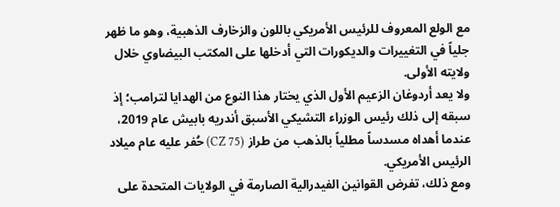مع الولع المعروف للرئيس الأمريكي باللون والزخارف الذهبية، وهو ما ظهر جلياً في التغييرات والديكورات التي أدخلها على المكتب البيضاوي خلال ولايته الأولى.
ولا يعد أردوغان الزعيم الأول الذي يختار هذا النوع من الهدايا لترامب؛ إذ سبقه إلى ذلك رئيس الوزراء التشيكي الأسبق أندريه بابيش عام 2019، عندما أهداه مسدساً مطلياً بالذهب من طراز (CZ 75) حُفر عليه عام ميلاد الرئيس الأمريكي.
ومع ذلك، تفرض القوانين الفيدرالية الصارمة في الولايات المتحدة على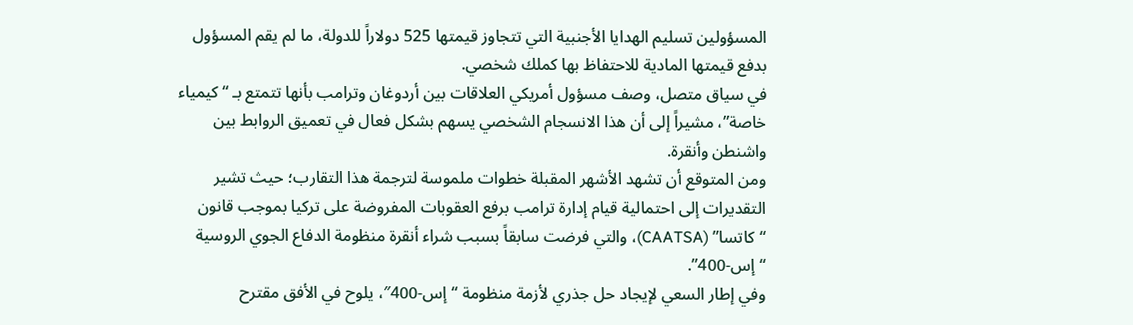المسؤولين تسليم الهدايا الأجنبية التي تتجاوز قيمتها 525 دولاراً للدولة، ما لم يقم المسؤول بدفع قيمتها المادية للاحتفاظ بها كملك شخصي.
في سياق متصل، وصف مسؤول أمريكي العلاقات بين أردوغان وترامب بأنها تتمتع بـ “كيمياء خاصة”، مشيراً إلى أن هذا الانسجام الشخصي يسهم بشكل فعال في تعميق الروابط بين واشنطن وأنقرة.
ومن المتوقع أن تشهد الأشهر المقبلة خطوات ملموسة لترجمة هذا التقارب؛ حيث تشير التقديرات إلى احتمالية قيام إدارة ترامب برفع العقوبات المفروضة على تركيا بموجب قانون “كاتسا” (CAATSA)، والتي فرضت سابقاً بسبب شراء أنقرة منظومة الدفاع الجوي الروسية “إس-400”.
وفي إطار السعي لإيجاد حل جذري لأزمة منظومة “إس-400″، يلوح في الأفق مقترح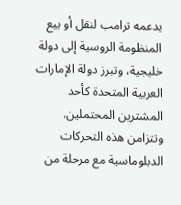يدعمه ترامب لنقل أو بيع المنظومة الروسية إلى دولة خليجية، وتبرز دولة الإمارات العربية المتحدة كأحد المشترين المحتملين.
وتتزامن هذه التحركات الدبلوماسية مع مرحلة من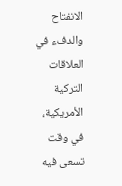الانفتاح والدفء في العلاقات التركية الأمريكية، في وقت تسعى فيه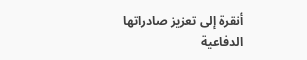أنقرة إلى تعزيز صادراتها الدفاعية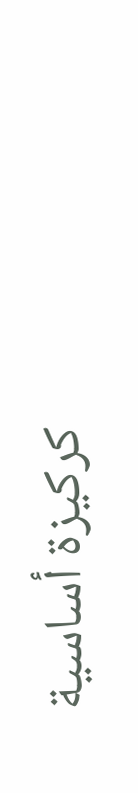كركيزة أساسية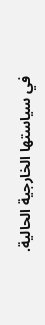في سياستها الخارجية الحالية.